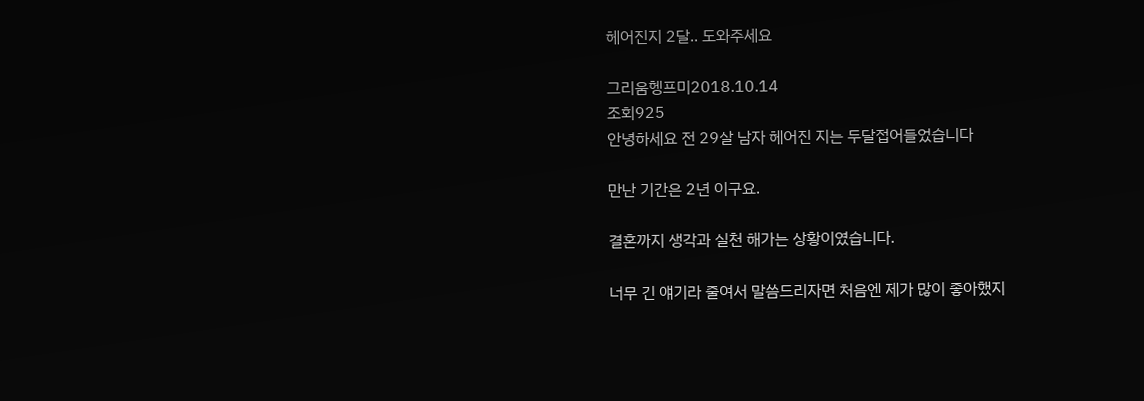헤어진지 2달.. 도와주세요

그리움헹프미2018.10.14
조회925
안녕하세요 전 29살 남자 헤어진 지는 두달접어들었습니다

만난 기간은 2년 이구요.

결혼까지 생각과 실천 해가는 상황이였습니다.

너무 긴 얘기라 줄여서 말씀드리자면 처음엔 제가 많이 좋아했지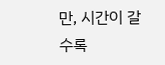만, 시간이 갈 수록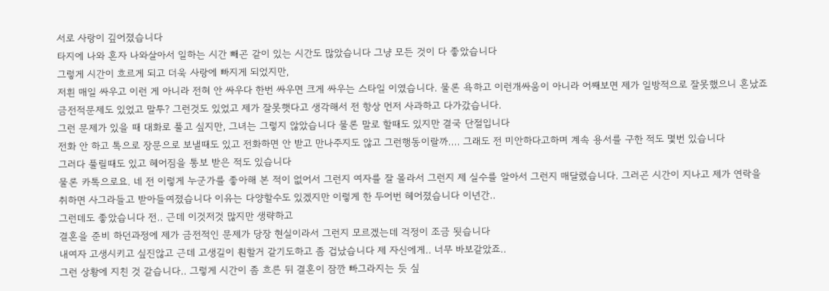서로 사랑이 깊어졌습니다
타지에 나와 혼자 나와살아서 일하는 시간 빼곤 같이 있는 시간도 많았습니다 그냥 모든 것이 다 좋았습니다
그렇게 시간이 흐르게 되고 더욱 사랑에 빠지게 되었지만,
저흰 매일 싸우고 이런 게 아니라 전혀 안 싸우다 한번 싸우면 크게 싸우는 스타일 이였습니다. 물론 욕하고 이런개싸움이 아니라 어째보면 제가 일방적으로 잘못했으니 혼났죠
금전적문제도 있었고 말투? 그런것도 있었고 제가 잘못햇다고 생각해서 전 항상 먼저 사과하고 다가갔습니다.
그런 문제가 있을 때 대화로 풀고 싶지만, 그녀는 그렇지 않았습니다 물론 말로 할때도 있지만 결국 단절입니다
전화 안 하고 톡으로 장문으로 보낼때도 있고 전화하면 안 받고 만나주지도 않고 그런행동이랄까.... 그래도 전 미안하다고하며 계속 용서를 구한 적도 몇번 있습니다
그러다 풀릴때도 있고 헤어짐을 통보 받은 적도 있습니다
물론 카톡으로요. 네 전 이렇게 누군가를 좋아해 본 적이 없어서 그런지 여자를 잘 몰라서 그런지 제 실수를 알아서 그런지 매달렸습니다. 그러곤 시간이 지나고 제가 연락을 취하면 사그라들고 받아들여졌습니다 이유는 다양할수도 있겠지만 이렇게 한 두어번 헤어졌습니다 이년간..
그런데도 좋았습니다 전.. 근데 이것저것 많지만 생략하고
결혼을 준비 하던과정에 제가 금전적인 문제가 당장 현실이라서 그런지 모르겠는데 걱정이 조금 됫습니다
내여자 고생시키고 싶진않고 근데 고생길이 훤할거 같기도하고 좀 겁났습니다 제 자신에게.. 너무 바보같았죠..
그런 상황에 지친 것 같습니다.. 그렇게 시간이 좀 흐른 뒤 결혼이 잠깐 빠그라지는 듯 싶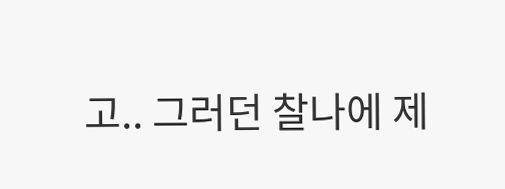고.. 그러던 찰나에 제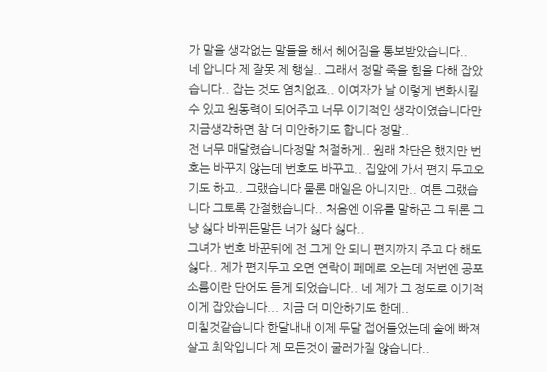가 말을 생각없는 말들을 해서 헤어짐을 통보받았습니다..
네 압니다 제 잘못 제 행실.. 그래서 정말 죽을 힘을 다해 잡았습니다.. 잡는 것도 염치없죠.. 이여자가 날 이렇게 변화시킬 수 있고 원동력이 되어주고 너무 이기적인 생각이였습니다만 지금생각하면 참 더 미안하기도 합니다 정말..
전 너무 매달렸습니다정말 처절하게.. 원래 차단은 했지만 번호는 바꾸지 않는데 번호도 바꾸고.. 집앞에 가서 편지 두고오기도 하고.. 그랬습니다 물론 매일은 아니지만.. 여튼 그랬습니다 그토록 간절했습니다.. 처음엔 이유를 말하곤 그 뒤론 그냥 싫다 바뀌든말든 너가 싫다 싫다..
그녀가 번호 바꾼뒤에 전 그게 안 되니 편지까지 주고 다 해도 싫다.. 제가 편지두고 오면 연락이 페메로 오는데 저번엔 공포 소름이란 단어도 듣게 되었습니다.. 네 제가 그 정도로 이기적이게 잡았습니다... 지금 더 미안하기도 한데..
미칠것같습니다 한달내내 이제 두달 접어들었는데 술에 빠져살고 최악입니다 제 모든것이 굴러가질 않습니다..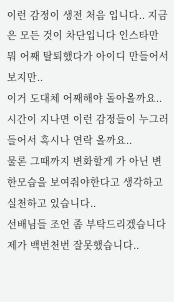이런 감정이 생전 처음 입니다.. 지금은 모든 것이 차단입니다 인스타만 뭐 어째 탈퇴했다가 아이디 만들어서 보지만..
이거 도대체 어째해야 돌아올까요.. 시간이 지나면 이런 감정들이 누그러 들어서 혹시나 연락 올까요..
물론 그때까지 변화할게 가 아닌 변한모습을 보여줘야한다고 생각하고 실천하고 있습니다..
선배님들 조언 좀 부탁드리겠습니다 제가 백번천번 잘못했습니다..